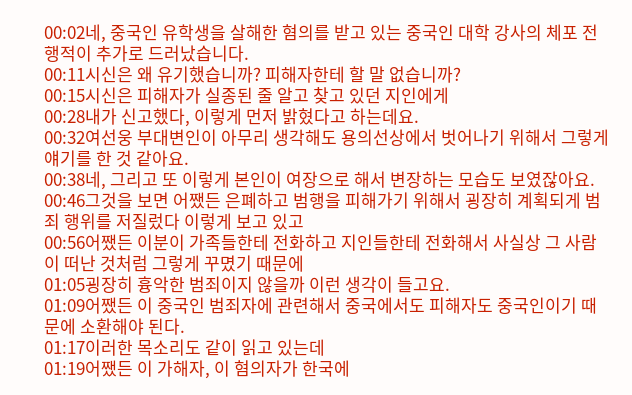00:02네, 중국인 유학생을 살해한 혐의를 받고 있는 중국인 대학 강사의 체포 전 행적이 추가로 드러났습니다.
00:11시신은 왜 유기했습니까? 피해자한테 할 말 없습니까?
00:15시신은 피해자가 실종된 줄 알고 찾고 있던 지인에게
00:28내가 신고했다, 이렇게 먼저 밝혔다고 하는데요.
00:32여선웅 부대변인이 아무리 생각해도 용의선상에서 벗어나기 위해서 그렇게 얘기를 한 것 같아요.
00:38네, 그리고 또 이렇게 본인이 여장으로 해서 변장하는 모습도 보였잖아요.
00:46그것을 보면 어쨌든 은폐하고 범행을 피해가기 위해서 굉장히 계획되게 범죄 행위를 저질렀다 이렇게 보고 있고
00:56어쨌든 이분이 가족들한테 전화하고 지인들한테 전화해서 사실상 그 사람이 떠난 것처럼 그렇게 꾸몄기 때문에
01:05굉장히 흉악한 범죄이지 않을까 이런 생각이 들고요.
01:09어쨌든 이 중국인 범죄자에 관련해서 중국에서도 피해자도 중국인이기 때문에 소환해야 된다.
01:17이러한 목소리도 같이 읽고 있는데
01:19어쨌든 이 가해자, 이 혐의자가 한국에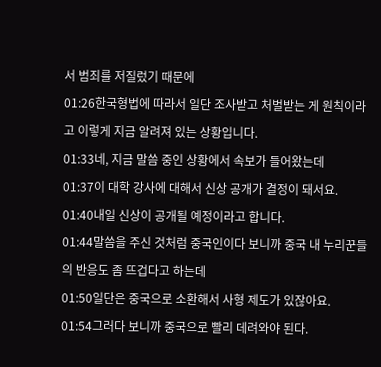서 범죄를 저질렀기 때문에
01:26한국형법에 따라서 일단 조사받고 처벌받는 게 원칙이라고 이렇게 지금 알려져 있는 상황입니다.
01:33네, 지금 말씀 중인 상황에서 속보가 들어왔는데
01:37이 대학 강사에 대해서 신상 공개가 결정이 돼서요.
01:40내일 신상이 공개될 예정이라고 합니다.
01:44말씀을 주신 것처럼 중국인이다 보니까 중국 내 누리꾼들의 반응도 좀 뜨겁다고 하는데
01:50일단은 중국으로 소환해서 사형 제도가 있잖아요.
01:54그러다 보니까 중국으로 빨리 데려와야 된다.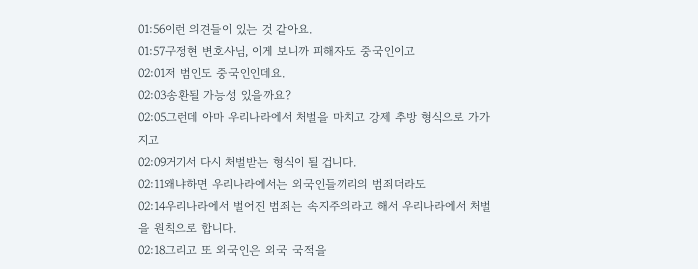01:56이런 의견들이 있는 것 같아요.
01:57구정현 변호사님, 이게 보니까 피해자도 중국인이고
02:01저 범인도 중국인인데요.
02:03송환될 가능성 있을까요?
02:05그런데 아마 우리나라에서 처벌을 마치고 강제 추방 형식으로 가가지고
02:09거기서 다시 처벌받는 형식이 될 겁니다.
02:11왜냐하면 우리나라에서는 외국인들끼리의 범죄더라도
02:14우리나라에서 벌어진 범죄는 속지주의라고 해서 우리나라에서 처벌을 원칙으로 합니다.
02:18그리고 또 외국인은 외국 국적을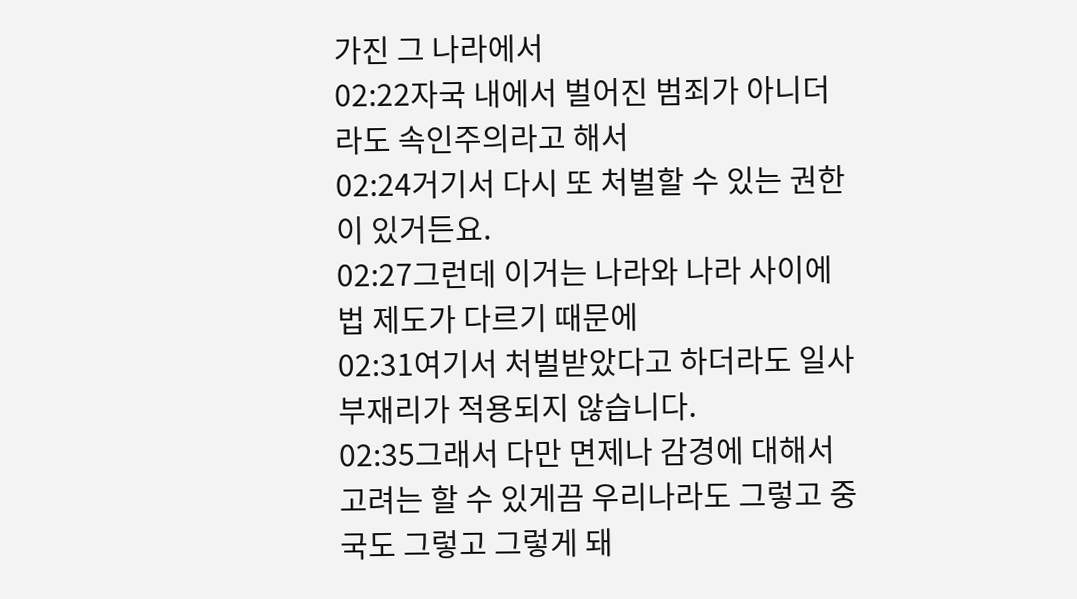가진 그 나라에서
02:22자국 내에서 벌어진 범죄가 아니더라도 속인주의라고 해서
02:24거기서 다시 또 처벌할 수 있는 권한이 있거든요.
02:27그런데 이거는 나라와 나라 사이에 법 제도가 다르기 때문에
02:31여기서 처벌받았다고 하더라도 일사부재리가 적용되지 않습니다.
02:35그래서 다만 면제나 감경에 대해서 고려는 할 수 있게끔 우리나라도 그렇고 중국도 그렇고 그렇게 돼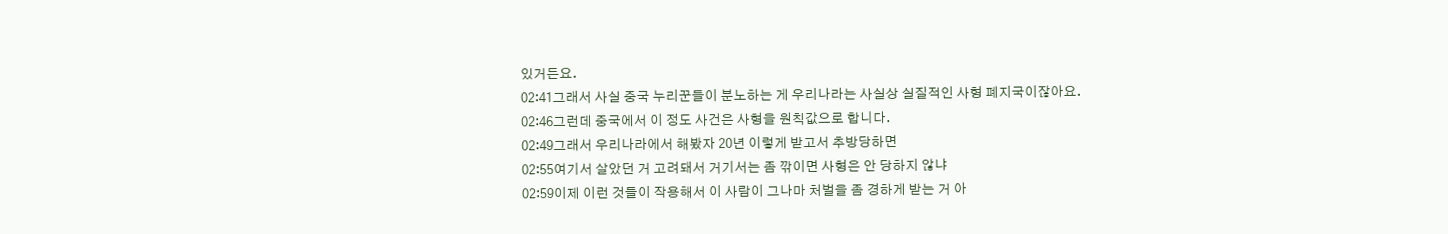있거든요.
02:41그래서 사실 중국 누리꾼들이 분노하는 게 우리나라는 사실상 실질적인 사형 폐지국이잖아요.
02:46그런데 중국에서 이 정도 사건은 사형을 원칙값으로 합니다.
02:49그래서 우리나라에서 해봤자 20년 이렇게 받고서 추방당하면
02:55여기서 살았던 거 고려돼서 거기서는 좀 깎이면 사형은 안 당하지 않냐
02:59이제 이런 것들이 작용해서 이 사람이 그나마 처벌을 좀 경하게 받는 거 아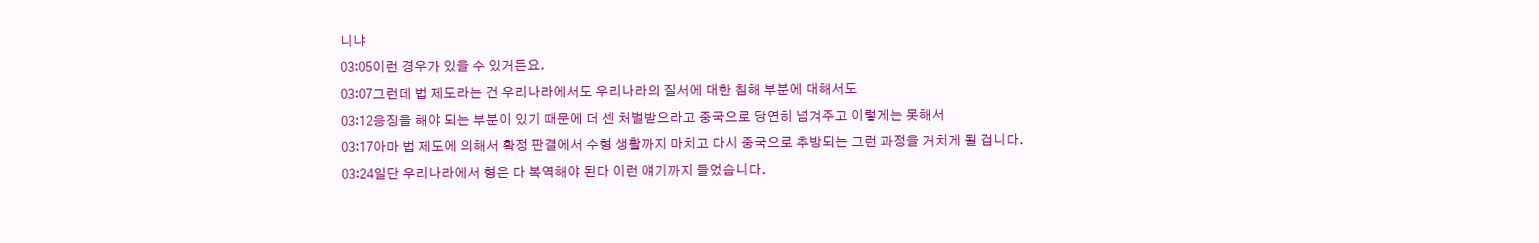니냐
03:05이런 경우가 있을 수 있거든요.
03:07그런데 법 제도라는 건 우리나라에서도 우리나라의 질서에 대한 침해 부분에 대해서도
03:12응징을 해야 되는 부분이 있기 때문에 더 센 처벌받으라고 중국으로 당연히 넘겨주고 이렇게는 못해서
03:17아마 법 제도에 의해서 확정 판결에서 수형 생활까지 마치고 다시 중국으로 추방되는 그런 과정을 거치게 될 겁니다.
03:24일단 우리나라에서 형은 다 복역해야 된다 이런 얘기까지 들었습니다.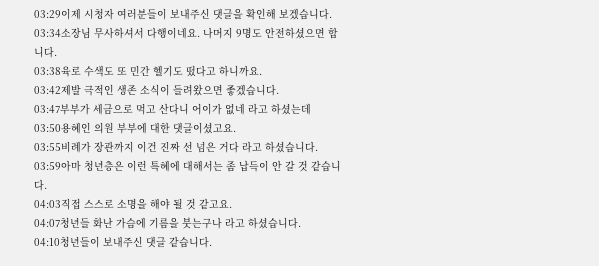03:29이제 시청자 여러분들이 보내주신 댓글을 확인해 보겠습니다.
03:34소장님 무사하셔서 다행이네요. 나머지 9명도 안전하셨으면 합니다.
03:38육로 수색도 또 민간 헬기도 떴다고 하니까요.
03:42제발 극적인 생존 소식이 들려왔으면 좋겠습니다.
03:47부부가 세금으로 먹고 산다니 어이가 없네 라고 하셨는데
03:50용혜인 의원 부부에 대한 댓글이셨고요.
03:55비례가 장관까지 이건 진짜 선 넘은 거다 라고 하셨습니다.
03:59아마 청년층은 이런 특혜에 대해서는 좀 납득이 안 갈 것 같습니다.
04:03직접 스스로 소명을 해야 될 것 같고요.
04:07청년들 화난 가슴에 기름을 붓는구나 라고 하셨습니다.
04:10청년들이 보내주신 댓글 같습니다.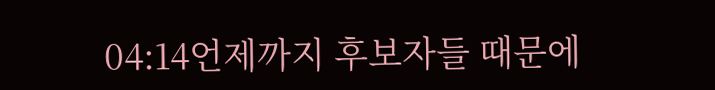04:14언제까지 후보자들 때문에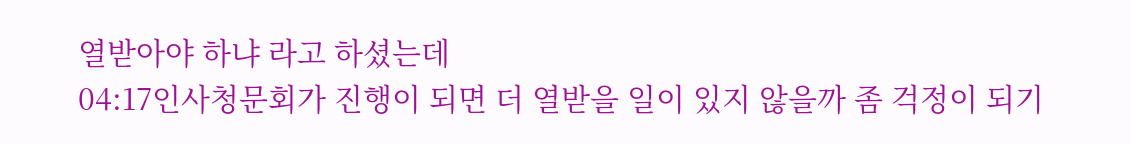열받아야 하냐 라고 하셨는데
04:17인사청문회가 진행이 되면 더 열받을 일이 있지 않을까 좀 걱정이 되기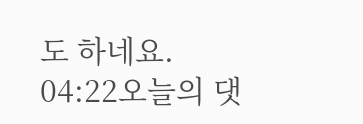도 하네요.
04:22오늘의 댓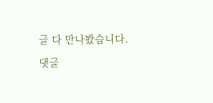글 다 만나봤습니다.
댓글